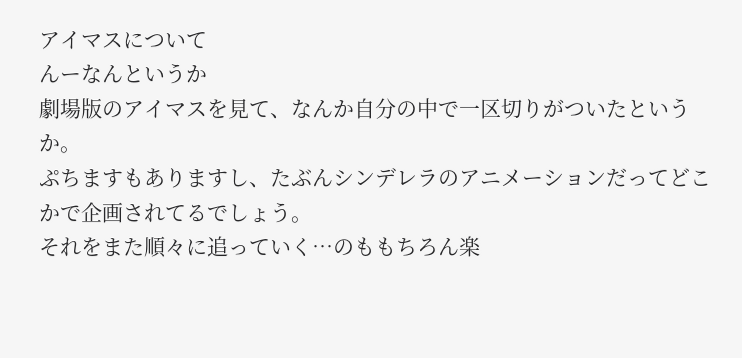アイマスについて
んーなんというか
劇場版のアイマスを見て、なんか自分の中で一区切りがついたというか。
ぷちますもありますし、たぶんシンデレラのアニメーションだってどこかで企画されてるでしょう。
それをまた順々に追っていく…のももちろん楽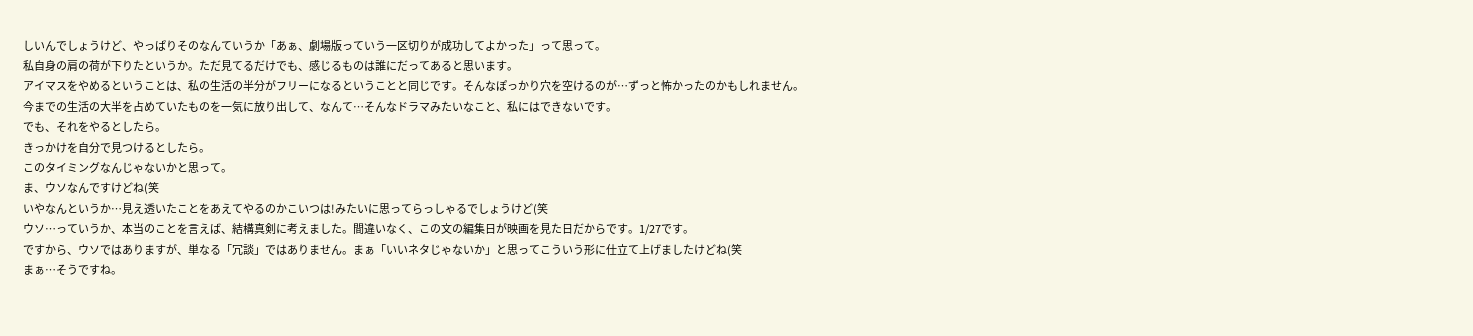しいんでしょうけど、やっぱりそのなんていうか「あぁ、劇場版っていう一区切りが成功してよかった」って思って。
私自身の肩の荷が下りたというか。ただ見てるだけでも、感じるものは誰にだってあると思います。
アイマスをやめるということは、私の生活の半分がフリーになるということと同じです。そんなぽっかり穴を空けるのが…ずっと怖かったのかもしれません。
今までの生活の大半を占めていたものを一気に放り出して、なんて…そんなドラマみたいなこと、私にはできないです。
でも、それをやるとしたら。
きっかけを自分で見つけるとしたら。
このタイミングなんじゃないかと思って。
ま、ウソなんですけどね(笑
いやなんというか…見え透いたことをあえてやるのかこいつは!みたいに思ってらっしゃるでしょうけど(笑
ウソ…っていうか、本当のことを言えば、結構真剣に考えました。間違いなく、この文の編集日が映画を見た日だからです。1/27です。
ですから、ウソではありますが、単なる「冗談」ではありません。まぁ「いいネタじゃないか」と思ってこういう形に仕立て上げましたけどね(笑
まぁ…そうですね。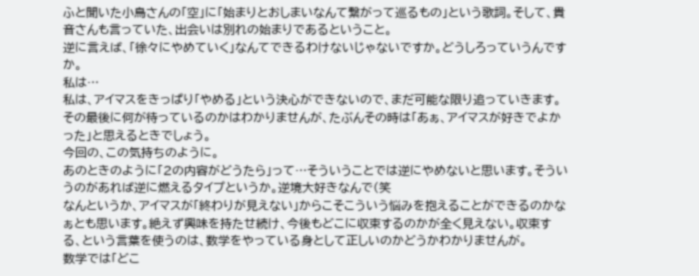ふと聞いた小鳥さんの「空」に「始まりとおしまいなんて繋がって巡るもの」という歌詞。そして、貴音さんも言っていた、出会いは別れの始まりであるということ。
逆に言えば、「徐々にやめていく」なんてできるわけないじゃないですか。どうしろっていうんですか。
私は…
私は、アイマスをきっぱり「やめる」という決心ができないので、まだ可能な限り追っていきます。その最後に何が待っているのかはわかりませんが、たぶんその時は「あぁ、アイマスが好きでよかった」と思えるときでしょう。
今回の、この気持ちのように。
あのときのように「2の内容がどうたら」って…そういうことでは逆にやめないと思います。そういうのがあれば逆に燃えるタイプというか。逆境大好きなんで(笑
なんというか、アイマスが「終わりが見えない」からこそこういう悩みを抱えることができるのかなぁとも思います。絶えず興味を持たせ続け、今後もどこに収束するのかが全く見えない。収束する、という言葉を使うのは、数学をやっている身として正しいのかどうかわかりませんが。
数学では「どこ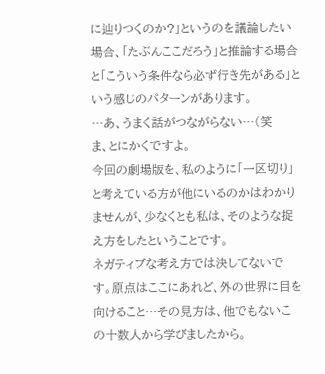に辿りつくのか?」というのを議論したい場合、「たぶんここだろう」と推論する場合と「こういう条件なら必ず行き先がある」という感じのパターンがあります。
…あ、うまく話がつながらない…(笑
ま、とにかくですよ。
今回の劇場版を、私のように「一区切り」と考えている方が他にいるのかはわかりませんが、少なくとも私は、そのような捉え方をしたということです。
ネガティブな考え方では決してないです。原点はここにあれど、外の世界に目を向けること…その見方は、他でもないこの十数人から学びましたから。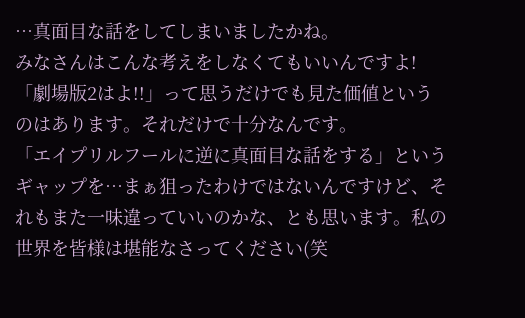…真面目な話をしてしまいましたかね。
みなさんはこんな考えをしなくてもいいんですよ!「劇場版2はよ!!」って思うだけでも見た価値というのはあります。それだけで十分なんです。
「エイプリルフールに逆に真面目な話をする」というギャップを…まぁ狙ったわけではないんですけど、それもまた一味違っていいのかな、とも思います。私の世界を皆様は堪能なさってください(笑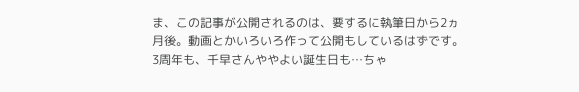ま、この記事が公開されるのは、要するに執筆日から2ヵ月後。動画とかいろいろ作って公開もしているはずです。3周年も、千早さんややよい誕生日も…ちゃ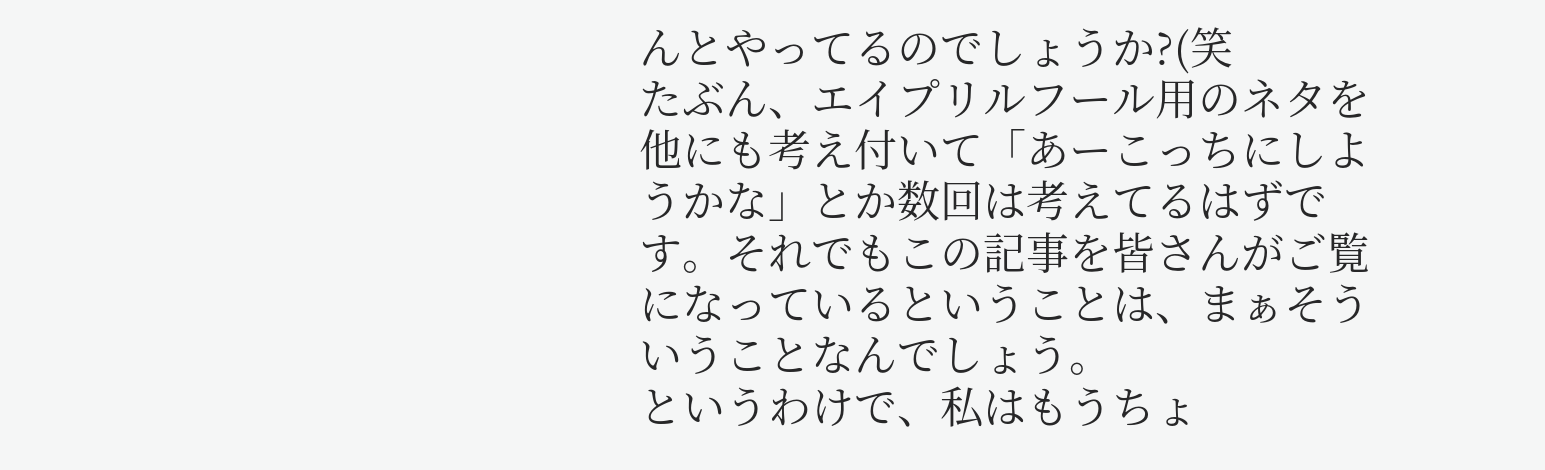んとやってるのでしょうか?(笑
たぶん、エイプリルフール用のネタを他にも考え付いて「あーこっちにしようかな」とか数回は考えてるはずです。それでもこの記事を皆さんがご覧になっているということは、まぁそういうことなんでしょう。
というわけで、私はもうちょ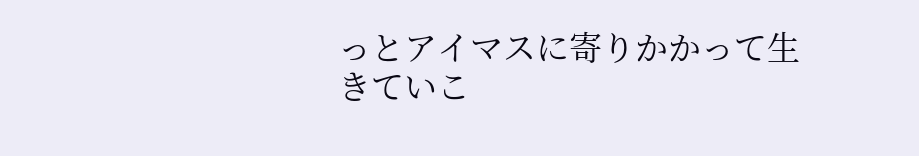っとアイマスに寄りかかって生きていこ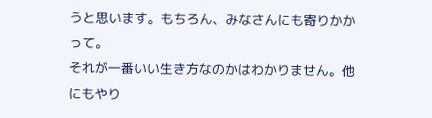うと思います。もちろん、みなさんにも寄りかかって。
それが一番いい生き方なのかはわかりません。他にもやり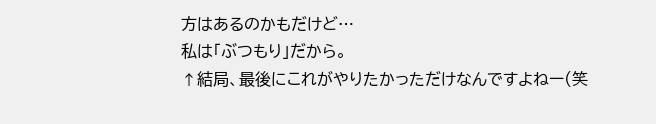方はあるのかもだけど…
私は「ぶつもり」だから。
↑結局、最後にこれがやりたかっただけなんですよねー(笑